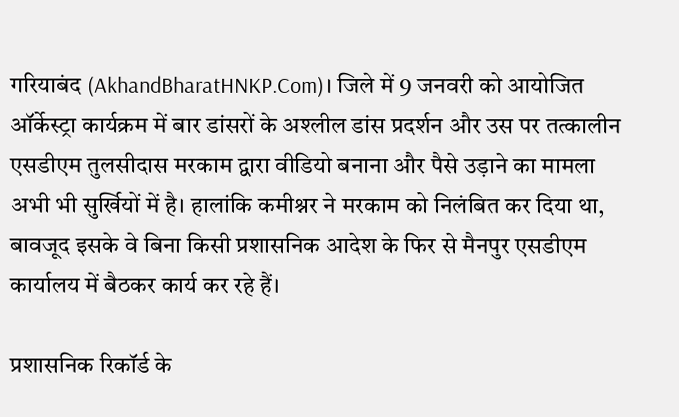गरियाबंद (AkhandBharatHNKP.Com)। जिले में 9 जनवरी को आयोजित ऑर्केस्ट्रा कार्यक्रम में बार डांसरों के अश्लील डांस प्रदर्शन और उस पर तत्कालीन एसडीएम तुलसीदास मरकाम द्वारा वीडियो बनाना और पैसे उड़ाने का मामला अभी भी सुर्खियों में है। हालांकि कमीश्नर ने मरकाम को निलंबित कर दिया था, बावजूद इसके वे बिना किसी प्रशासनिक आदेश के फिर से मैनपुर एसडीएम कार्यालय में बैठकर कार्य कर रहे हैं।

प्रशासनिक रिकॉर्ड के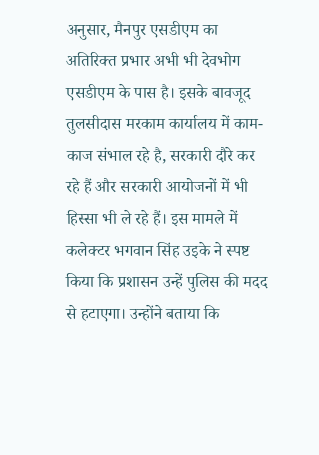अनुसार, मैनपुर एसडीएम का अतिरिक्त प्रभार अभी भी देवभोग एसडीएम के पास है। इसके बावजूद तुलसीदास मरकाम कार्यालय में काम-काज संभाल रहे है, सरकारी दौरे कर रहे हैं और सरकारी आयोजनों में भी हिस्सा भी ले रहे हैं। इस मामले में कलेक्टर भगवान सिंह उइके ने स्पष्ट किया कि प्रशासन उन्हें पुलिस की मदद से हटाएगा। उन्होंने बताया कि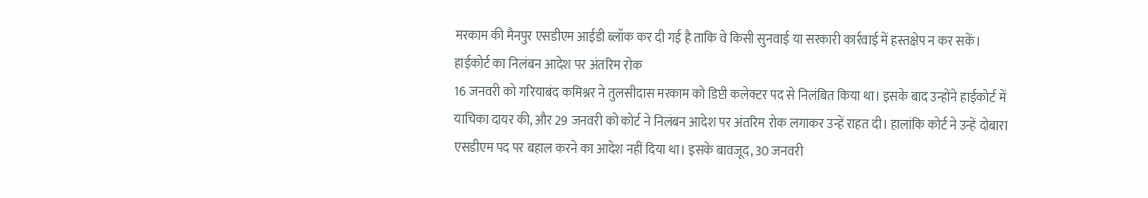मरकाम की मैनपुर एसडीएम आईडी ब्लॉक कर दी गई है ताकि वे किसी सुनवाई या सरकारी कार्रवाई में हस्तक्षेप न कर सकें।
हाईकोर्ट का निलंबन आदेश पर अंतरिम रोक
16 जनवरी को गरियाबंद कमिश्नर ने तुलसीदास मरकाम को डिप्टी कलेक्टर पद से निलंबित किया था। इसके बाद उन्होंने हाईकोर्ट में याचिका दायर की, और 29 जनवरी को कोर्ट ने निलंबन आदेश पर अंतरिम रोक लगाकर उन्हें राहत दी। हालांकि कोर्ट ने उन्हें दोबारा एसडीएम पद पर बहाल करने का आदेश नहीं दिया था। इसके बावजूद, 30 जनवरी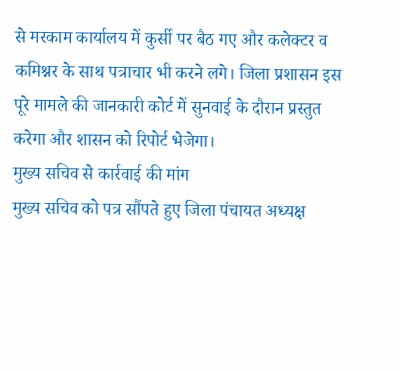से मरकाम कार्यालय में कुर्सी पर बैठ गए और कलेक्टर व कमिश्नर के साथ पत्राचार भी करने लगे। जिला प्रशासन इस पूरे मामले की जानकारी कोर्ट में सुनवाई के दौरान प्रस्तुत करेगा और शासन को रिपोर्ट भेजेगा।
मुख्य सचिव से कार्रवाई की मांग
मुख्य सचिव को पत्र सौंपते हुए जिला पंचायत अध्यक्ष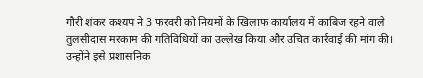गौरी शंकर कश्यप ने 3 फरवरी को नियमों के खिलाफ कार्यालय में काबिज रहने वाले तुलसीदास मरकाम की गतिविधियों का उल्लेख किया और उचित कार्रवाई की मांग की। उन्होंने इसे प्रशासनिक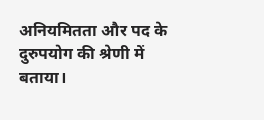अनियमितता और पद के दुरुपयोग की श्रेणी में बताया।